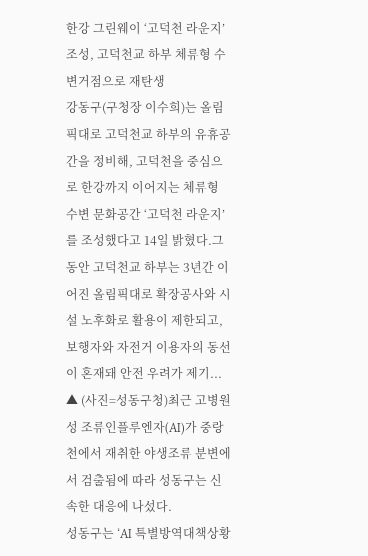한강 그린웨이 ‘고덕천 라운지’조성, 고덕천교 하부 체류형 수변거점으로 재탄생
강동구(구청장 이수희)는 올림픽대로 고덕천교 하부의 유휴공간을 정비해, 고덕천을 중심으로 한강까지 이어지는 체류형 수변 문화공간 ‘고덕천 라운지’를 조성했다고 14일 밝혔다.그동안 고덕천교 하부는 3년간 이어진 올림픽대로 확장공사와 시설 노후화로 활용이 제한되고, 보행자와 자전거 이용자의 동선이 혼재돼 안전 우려가 제기...
▲ (사진=성동구청)최근 고병원성 조류인플루엔자(AI)가 중랑천에서 재취한 야생조류 분변에서 검출됨에 따라 성동구는 신속한 대응에 나섰다.
성동구는 ‘AI 특별방역대책상황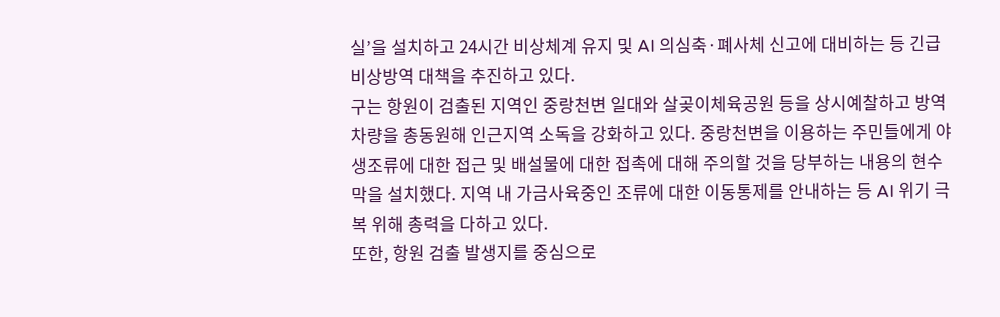실’을 설치하고 24시간 비상체계 유지 및 AI 의심축·폐사체 신고에 대비하는 등 긴급 비상방역 대책을 추진하고 있다.
구는 항원이 검출된 지역인 중랑천변 일대와 살곶이체육공원 등을 상시예찰하고 방역 차량을 총동원해 인근지역 소독을 강화하고 있다. 중랑천변을 이용하는 주민들에게 야생조류에 대한 접근 및 배설물에 대한 접촉에 대해 주의할 것을 당부하는 내용의 현수막을 설치했다. 지역 내 가금사육중인 조류에 대한 이동통제를 안내하는 등 AI 위기 극복 위해 총력을 다하고 있다.
또한, 항원 검출 발생지를 중심으로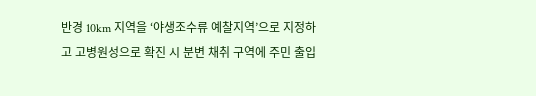반경 10km 지역을 ‘야생조수류 예찰지역’으로 지정하고 고병원성으로 확진 시 분변 채취 구역에 주민 출입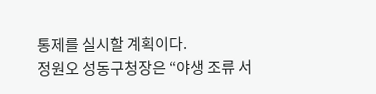통제를 실시할 계획이다.
정원오 성동구청장은 “야생 조류 서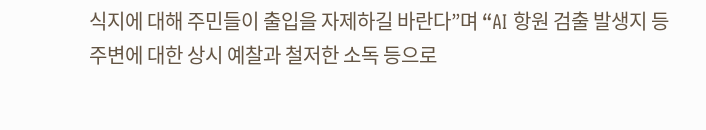식지에 대해 주민들이 출입을 자제하길 바란다”며 “AI 항원 검출 발생지 등 주변에 대한 상시 예찰과 철저한 소독 등으로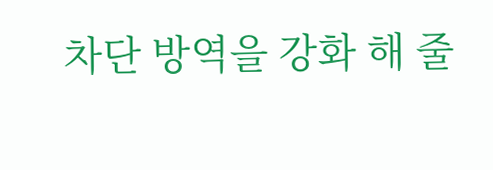차단 방역을 강화 해 줄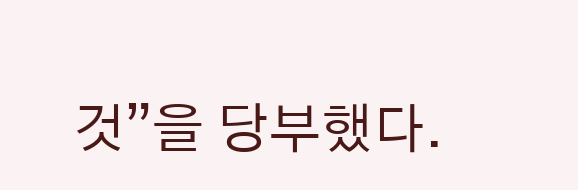것”을 당부했다.